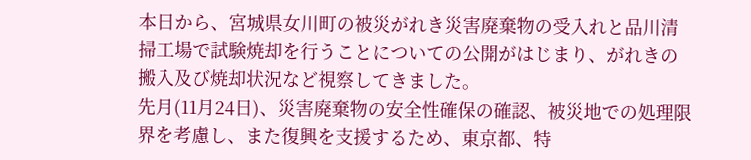本日から、宮城県女川町の被災がれき災害廃棄物の受入れと品川清掃工場で試験焼却を行うことについての公開がはじまり、がれきの搬入及び焼却状況など視察してきました。
先月(11月24日)、災害廃棄物の安全性確保の確認、被災地での処理限界を考慮し、また復興を支援するため、東京都、特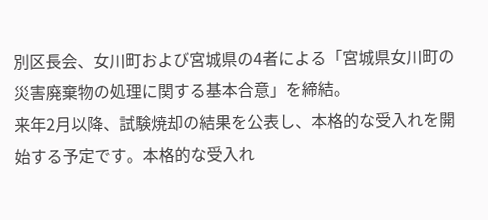別区長会、女川町および宮城県の4者による「宮城県女川町の災害廃棄物の処理に関する基本合意」を締結。
来年2月以降、試験焼却の結果を公表し、本格的な受入れを開始する予定です。本格的な受入れ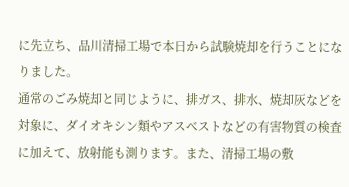に先立ち、品川清掃工場で本日から試験焼却を行うことになりました。
通常のごみ焼却と同じように、排ガス、排水、焼却灰などを対象に、ダイオキシン類やアスベストなどの有害物質の検査に加えて、放射能も測ります。また、清掃工場の敷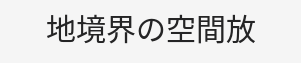地境界の空間放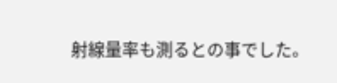射線量率も測るとの事でした。